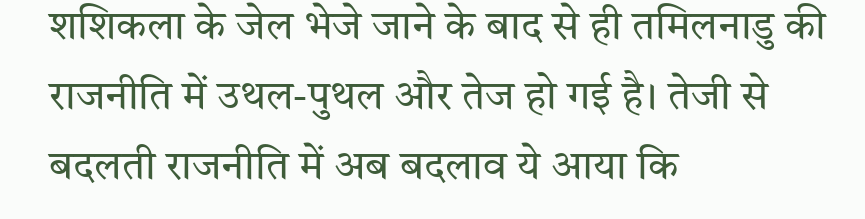शशिकला के जेल भेजे जाने के बाद से ही तमिलनाडु की राजनीति में उथल-पुथल और तेज हो गई है। तेजी से बदलती राजनीति में अब बदलाव ये आया कि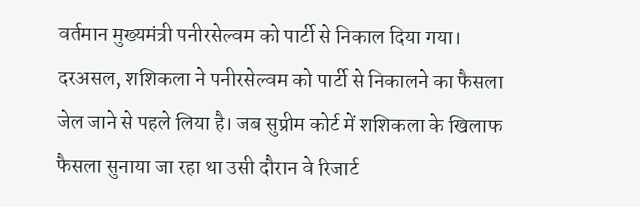वर्तमान मुख्यमंत्री पनीरसेल्वम को पार्टी से निकाल दिया गया। दरअसल, शशिकला ने पनीरसेल्वम को पार्टी से निकालने का फैसला जेल जाने से पहले लिया है। जब सुप्रीम कोर्ट में शशिकला के खिलाफ फैसला सुनाया जा रहा था उसी दौरान वे रिजार्ट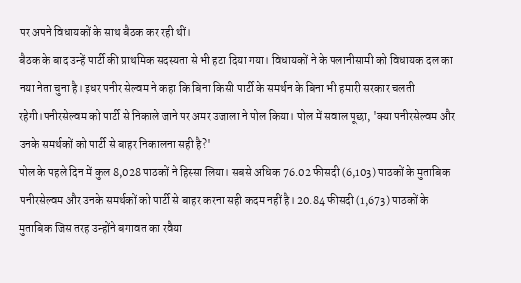पर अपने विधायकों के साथ बैठक कर रही थीं।
बैठक के बाद उन्हें पार्टी की प्राथमिक सदस्यता से भी हटा दिया गया। विधायकों ने के पलानीसामी को विधायक दल का नया नेता चुना है। इधर पनीर सेल्वम ने कहा कि बिना किसी पार्टी के समर्थन के बिना भी हमारी सरकार चलती रहेगी।पनीरसेल्वम को पार्टी से निकाले जाने पर अमर उजाला ने पोल किया। पोल में सवाल पूछा, 'क्या पनीरसेल्वम और उनके समर्थकों को पार्टी से बाहर निकालना सही है?'
पोल के पहले दिन में कुल 8,028 पाठकों ने हिस्सा लिया। सबसे अधिक 76.02 फीसदी (6,103) पाठकों के मुताबिक पनीरसेल्वम और उनके समर्थकों को पार्टी से बाहर करना सही कदम नहीं है। 20.84 फीसदी (1,673) पाठकों के मुताबिक जिस तरह उन्होंने बगावत का रवैया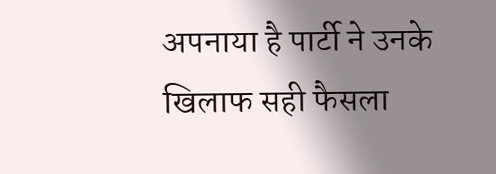अपनाया है पार्टी ने उनके खिलाफ सही फैसला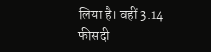लिया है। वहीं 3.14 फीसदी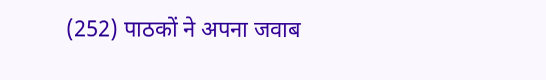(252) पाठकों ने अपना जवाब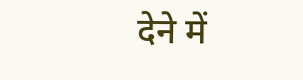देने में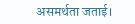असमर्थता जताई।